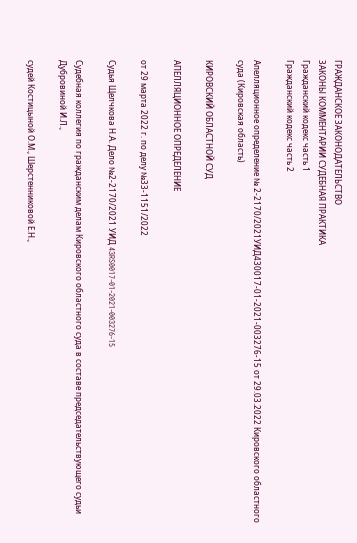ГРАЖДАНСКОЕ ЗАКОНОДАТЕЛЬСТВО
ЗАКОНЫ КОММЕНТАРИИ СУДЕБНАЯ ПРАКТИКА
Гражданский кодекс часть 1
Гражданский кодекс часть 2

Апелляционное определение № 2-2170/2021УИД430017-01-2021-003276-15 от 29.03.2022 Кировского областного суда (Кировская область)

КИРОВСКИЙ ОБЛАСТНОЙ СУД

АПЕЛЛЯЦИОННОЕ ОПРЕДЕЛЕНИЕ

от 29 марта 2022 г. по делу №33-1151/2022

Судья Щелчкова Н.А. Дело №2-2170/2021 УИД 43RS0017-01-2021-003276-15

Судебная коллегия по гражданским делам Кировского областного суда в составе председательствующего судьи Дубровиной И.Л.,

судей Костицыной О.М., Шерстенниковой Е.Н.,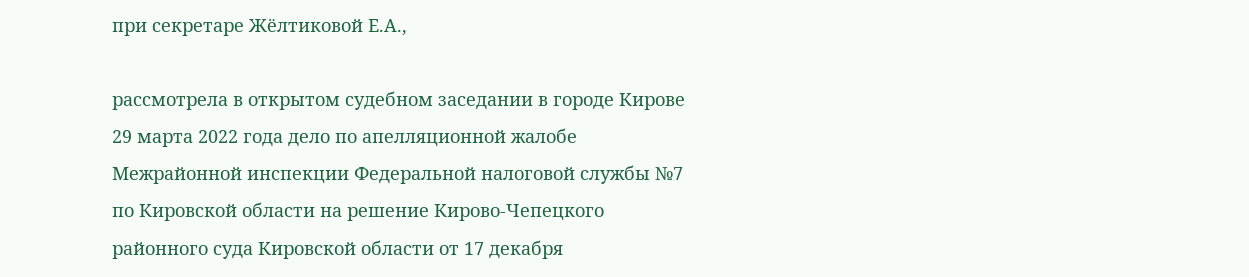при секретаре Жёлтиковой Е.А.,

рассмотрела в открытом судебном заседании в городе Кирове 29 марта 2022 года дело по апелляционной жалобе Межрайонной инспекции Федеральной налоговой службы №7 по Кировской области на решение Кирово-Чепецкого районного суда Кировской области от 17 декабря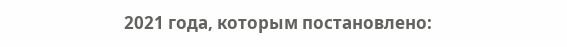2021 года, которым постановлено: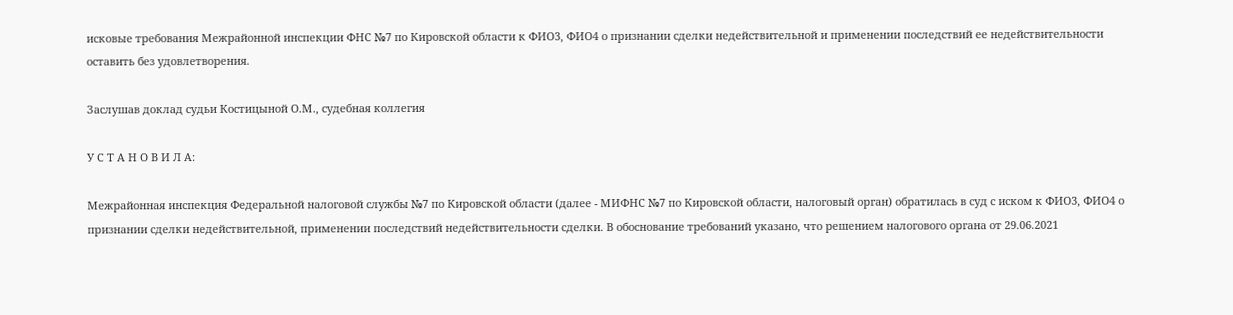исковые требования Межрайонной инспекции ФНС №7 по Кировской области к ФИО3, ФИО4 о признании сделки недействительной и применении последствий ее недействительности оставить без удовлетворения.

Заслушав доклад судьи Костицыной О.М., судебная коллегия

У С Т А Н О В И Л А:

Межрайонная инспекция Федеральной налоговой службы №7 по Кировской области (далее - МИФНС №7 по Кировской области, налоговый орган) обратилась в суд с иском к ФИО3, ФИО4 о признании сделки недействительной, применении последствий недействительности сделки. В обоснование требований указано, что решением налогового органа от 29.06.2021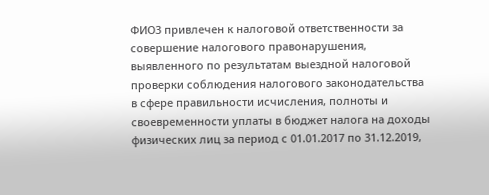ФИО3 привлечен к налоговой ответственности за совершение налогового правонарушения, выявленного по результатам выездной налоговой проверки соблюдения налогового законодательства в сфере правильности исчисления, полноты и своевременности уплаты в бюджет налога на доходы физических лиц за период с 01.01.2017 по 31.12.2019,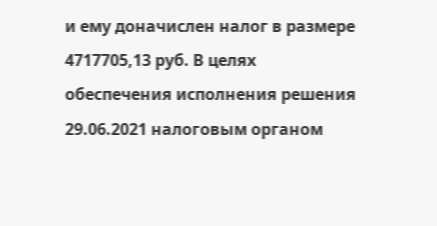и ему доначислен налог в размере 4717705,13 руб. В целях обеспечения исполнения решения 29.06.2021 налоговым органом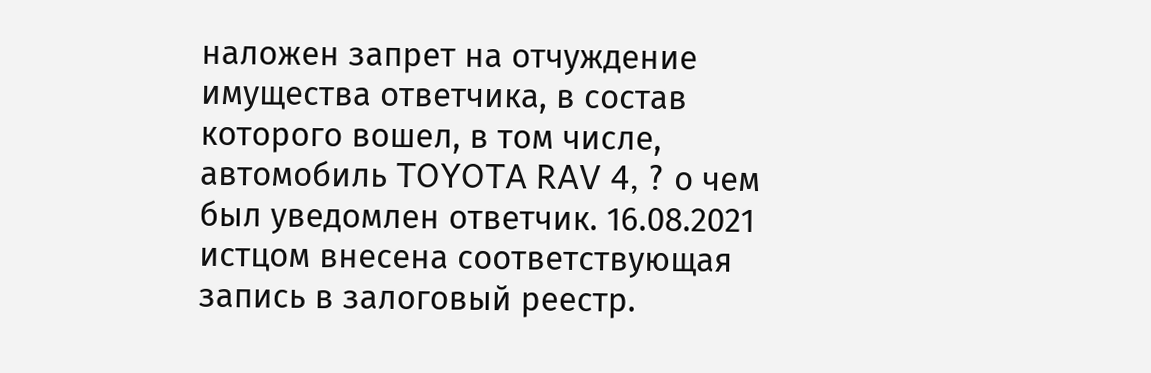наложен запрет на отчуждение имущества ответчика, в состав которого вошел, в том числе, автомобиль TOYOTA RAV 4, ? о чем был уведомлен ответчик. 16.08.2021 истцом внесена соответствующая запись в залоговый реестр.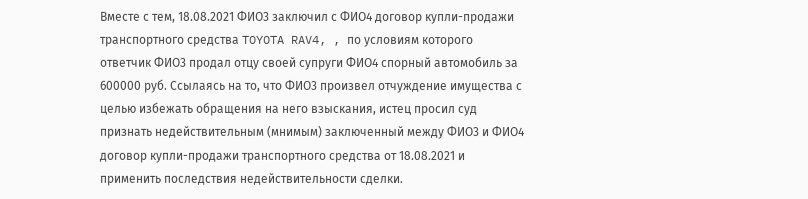Вместе с тем, 18.08.2021 ФИО3 заключил с ФИО4 договор купли-продажи транспортного средства TOYOTA RAV4, , по условиям которого ответчик ФИО3 продал отцу своей супруги ФИО4 спорный автомобиль за 600000 руб. Ссылаясь на то, что ФИО3 произвел отчуждение имущества с целью избежать обращения на него взыскания, истец просил суд признать недействительным (мнимым) заключенный между ФИО3 и ФИО4 договор купли-продажи транспортного средства от 18.08.2021 и применить последствия недействительности сделки.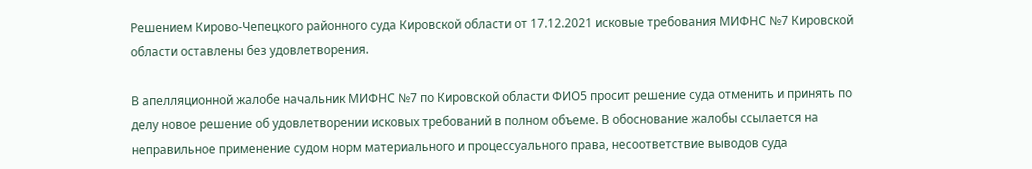Решением Кирово-Чепецкого районного суда Кировской области от 17.12.2021 исковые требования МИФНС №7 Кировской области оставлены без удовлетворения.

В апелляционной жалобе начальник МИФНС №7 по Кировской области ФИО5 просит решение суда отменить и принять по делу новое решение об удовлетворении исковых требований в полном объеме. В обоснование жалобы ссылается на неправильное применение судом норм материального и процессуального права, несоответствие выводов суда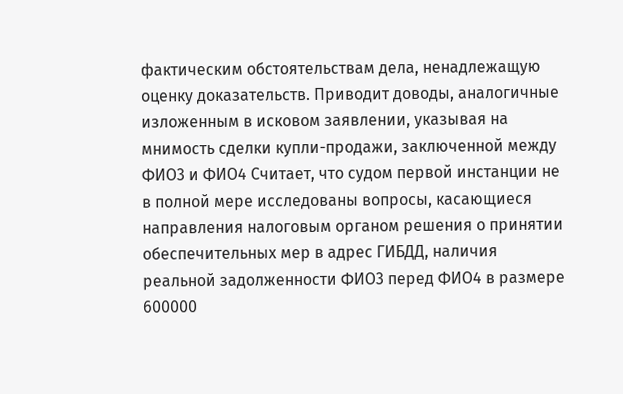фактическим обстоятельствам дела, ненадлежащую оценку доказательств. Приводит доводы, аналогичные изложенным в исковом заявлении, указывая на мнимость сделки купли-продажи, заключенной между ФИО3 и ФИО4 Считает, что судом первой инстанции не в полной мере исследованы вопросы, касающиеся направления налоговым органом решения о принятии обеспечительных мер в адрес ГИБДД, наличия реальной задолженности ФИО3 перед ФИО4 в размере 600000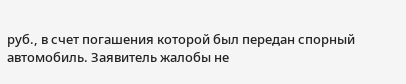руб., в счет погашения которой был передан спорный автомобиль. Заявитель жалобы не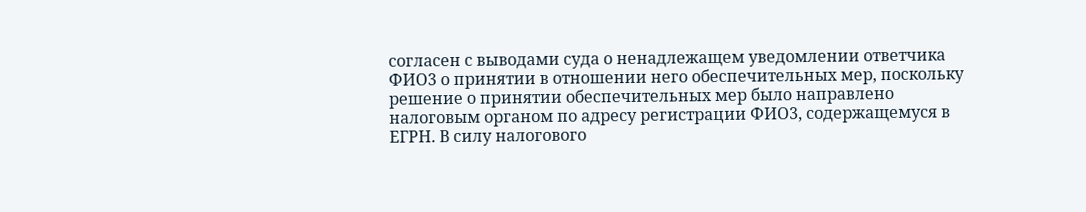согласен с выводами суда о ненадлежащем уведомлении ответчика ФИО3 о принятии в отношении него обеспечительных мер, поскольку решение о принятии обеспечительных мер было направлено налоговым органом по адресу регистрации ФИО3, содержащемуся в ЕГРН. В силу налогового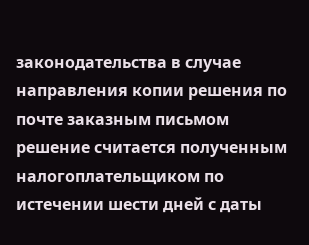законодательства в случае направления копии решения по почте заказным письмом решение считается полученным налогоплательщиком по истечении шести дней с даты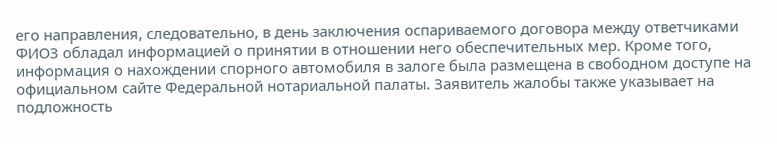его направления, следовательно, в день заключения оспариваемого договора между ответчиками ФИО3 обладал информацией о принятии в отношении него обеспечительных мер. Кроме того, информация о нахождении спорного автомобиля в залоге была размещена в свободном доступе на официальном сайте Федеральной нотариальной палаты. Заявитель жалобы также указывает на подложность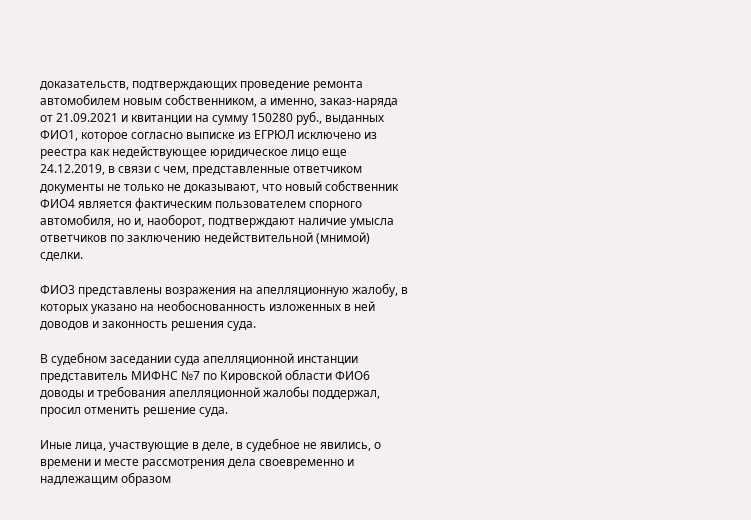доказательств, подтверждающих проведение ремонта автомобилем новым собственником, а именно, заказ-наряда от 21.09.2021 и квитанции на сумму 150280 руб., выданных ФИО1, которое согласно выписке из ЕГРЮЛ исключено из реестра как недействующее юридическое лицо еще 24.12.2019, в связи с чем, представленные ответчиком документы не только не доказывают, что новый собственник ФИО4 является фактическим пользователем спорного автомобиля, но и, наоборот, подтверждают наличие умысла ответчиков по заключению недействительной (мнимой) сделки.

ФИО3 представлены возражения на апелляционную жалобу, в которых указано на необоснованность изложенных в ней доводов и законность решения суда.

В судебном заседании суда апелляционной инстанции представитель МИФНС №7 по Кировской области ФИО6 доводы и требования апелляционной жалобы поддержал, просил отменить решение суда.

Иные лица, участвующие в деле, в судебное не явились, о времени и месте рассмотрения дела своевременно и надлежащим образом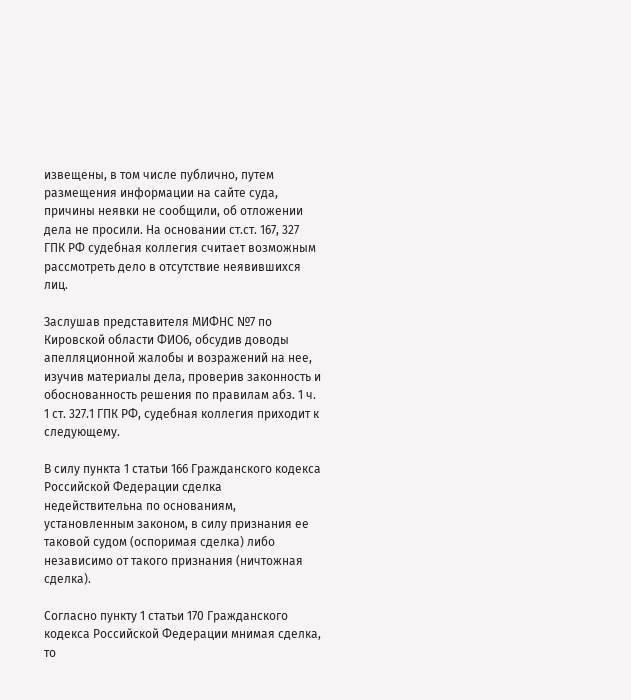извещены, в том числе публично, путем размещения информации на сайте суда, причины неявки не сообщили, об отложении дела не просили. На основании ст.ст. 167, 327 ГПК РФ судебная коллегия считает возможным рассмотреть дело в отсутствие неявившихся лиц.

Заслушав представителя МИФНС №7 по Кировской области ФИО6, обсудив доводы апелляционной жалобы и возражений на нее, изучив материалы дела, проверив законность и обоснованность решения по правилам абз. 1 ч. 1 ст. 327.1 ГПК РФ, судебная коллегия приходит к следующему.

В силу пункта 1 статьи 166 Гражданского кодекса Российской Федерации сделка недействительна по основаниям, установленным законом, в силу признания ее таковой судом (оспоримая сделка) либо независимо от такого признания (ничтожная сделка).

Согласно пункту 1 статьи 170 Гражданского кодекса Российской Федерации мнимая сделка, то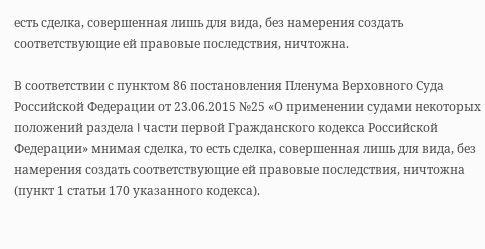есть сделка, совершенная лишь для вида, без намерения создать соответствующие ей правовые последствия, ничтожна.

В соответствии с пунктом 86 постановления Пленума Верховного Суда Российской Федерации от 23.06.2015 №25 «О применении судами некоторых положений раздела I части первой Гражданского кодекса Российской Федерации» мнимая сделка, то есть сделка, совершенная лишь для вида, без намерения создать соответствующие ей правовые последствия, ничтожна (пункт 1 статьи 170 указанного кодекса).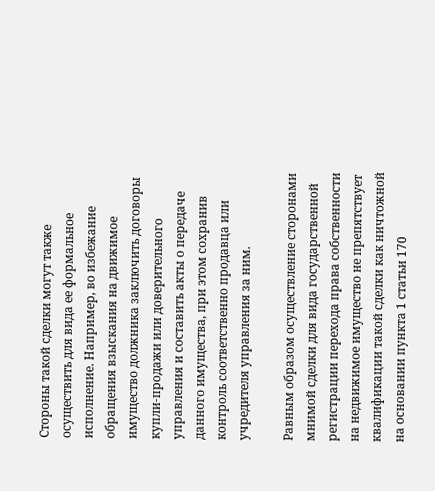Стороны такой сделки могут также осуществить для вида ее формальное исполнение. Например, во избежание обращения взыскания на движимое имущество должника заключить договоры купли-продажи или доверительного управления и составить акты о передаче данного имущества, при этом сохранив контроль соответственно продавца или учредителя управления за ним.

Равным образом осуществление сторонами мнимой сделки для вида государственной регистрации перехода права собственности на недвижимое имущество не препятствует квалификации такой сделки как ничтожной на основании пункта 1 статьи 170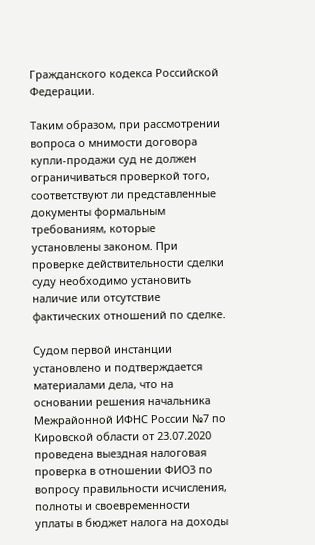Гражданского кодекса Российской Федерации.

Таким образом, при рассмотрении вопроса о мнимости договора купли-продажи суд не должен ограничиваться проверкой того, соответствуют ли представленные документы формальным требованиям, которые установлены законом. При проверке действительности сделки суду необходимо установить наличие или отсутствие фактических отношений по сделке.

Судом первой инстанции установлено и подтверждается материалами дела, что на основании решения начальника Межрайонной ИФНС России №7 по Кировской области от 23.07.2020 проведена выездная налоговая проверка в отношении ФИО3 по вопросу правильности исчисления, полноты и своевременности уплаты в бюджет налога на доходы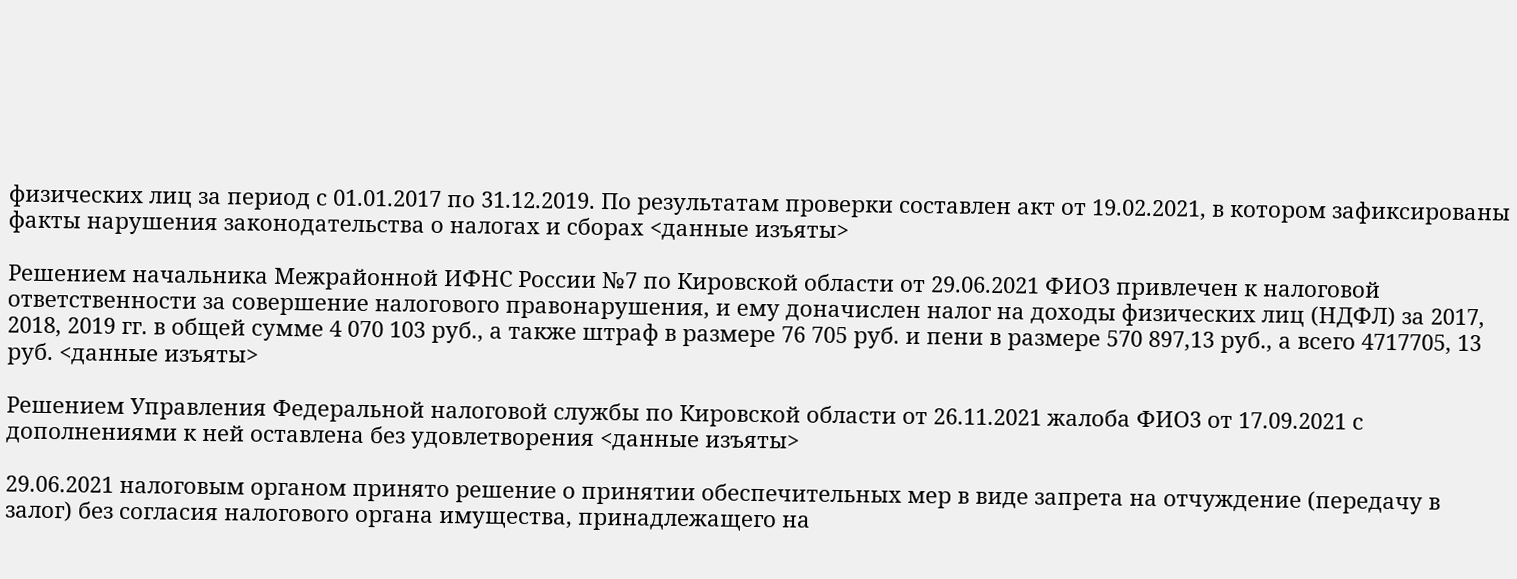физических лиц за период с 01.01.2017 по 31.12.2019. По результатам проверки составлен акт от 19.02.2021, в котором зафиксированы факты нарушения законодательства о налогах и сборах <данные изъяты>

Решением начальника Межрайонной ИФНС России №7 по Кировской области от 29.06.2021 ФИО3 привлечен к налоговой ответственности за совершение налогового правонарушения, и ему доначислен налог на доходы физических лиц (НДФЛ) за 2017, 2018, 2019 гг. в общей сумме 4 070 103 руб., а также штраф в размере 76 705 руб. и пени в размере 570 897,13 руб., а всего 4717705, 13 руб. <данные изъяты>

Решением Управления Федеральной налоговой службы по Кировской области от 26.11.2021 жалоба ФИО3 от 17.09.2021 с дополнениями к ней оставлена без удовлетворения <данные изъяты>

29.06.2021 налоговым органом принято решение о принятии обеспечительных мер в виде запрета на отчуждение (передачу в залог) без согласия налогового органа имущества, принадлежащего на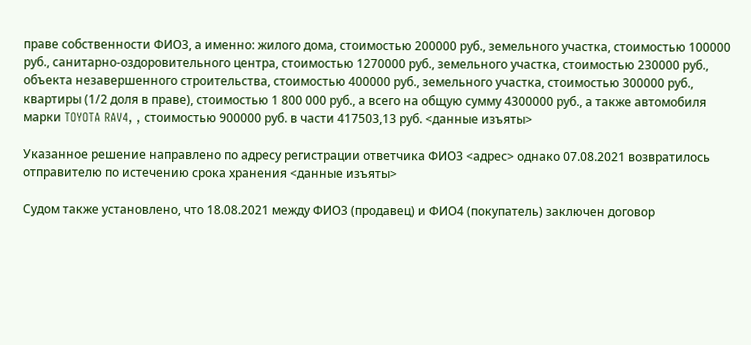праве собственности ФИО3, а именно: жилого дома, стоимостью 200000 руб., земельного участка, стоимостью 100000 руб., санитарно-оздоровительного центра, стоимостью 1270000 руб., земельного участка, стоимостью 230000 руб., объекта незавершенного строительства, стоимостью 400000 руб., земельного участка, стоимостью 300000 руб., квартиры (1/2 доля в праве), стоимостью 1 800 000 руб., а всего на общую сумму 4300000 руб., а также автомобиля марки TOYOTA RAV4, , стоимостью 900000 руб. в части 417503,13 руб. <данные изъяты>

Указанное решение направлено по адресу регистрации ответчика ФИО3 <адрес> однако 07.08.2021 возвратилось отправителю по истечению срока хранения <данные изъяты>

Судом также установлено, что 18.08.2021 между ФИО3 (продавец) и ФИО4 (покупатель) заключен договор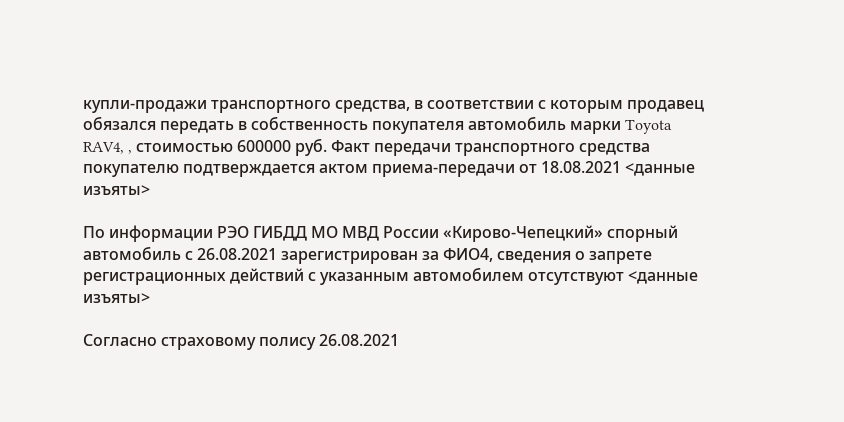купли-продажи транспортного средства, в соответствии с которым продавец обязался передать в собственность покупателя автомобиль марки Toyota RAV4, , стоимостью 600000 руб. Факт передачи транспортного средства покупателю подтверждается актом приема-передачи от 18.08.2021 <данные изъяты>

По информации РЭО ГИБДД МО МВД России «Кирово-Чепецкий» спорный автомобиль с 26.08.2021 зарегистрирован за ФИО4, сведения о запрете регистрационных действий с указанным автомобилем отсутствуют <данные изъяты>

Согласно страховому полису 26.08.2021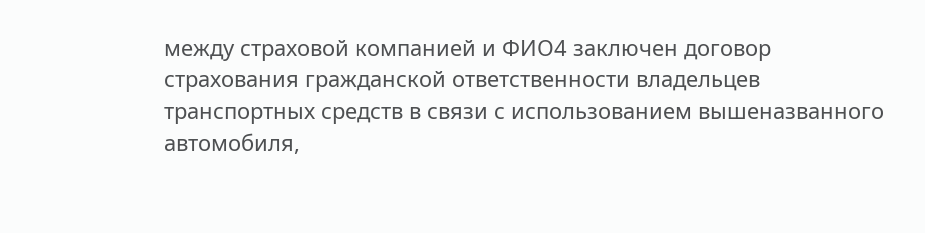между страховой компанией и ФИО4 заключен договор страхования гражданской ответственности владельцев транспортных средств в связи с использованием вышеназванного автомобиля,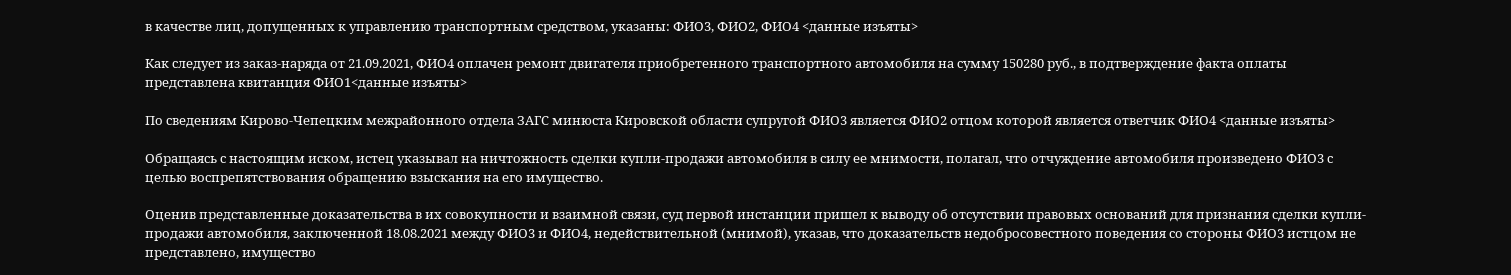в качестве лиц, допущенных к управлению транспортным средством, указаны: ФИО3, ФИО2, ФИО4 <данные изъяты>

Как следует из заказ-наряда от 21.09.2021, ФИО4 оплачен ремонт двигателя приобретенного транспортного автомобиля на сумму 150280 руб., в подтверждение факта оплаты представлена квитанция ФИО1<данные изъяты>

По сведениям Кирово-Чепецким межрайонного отдела ЗАГС минюста Кировской области супругой ФИО3 является ФИО2 отцом которой является ответчик ФИО4 <данные изъяты>

Обращаясь с настоящим иском, истец указывал на ничтожность сделки купли-продажи автомобиля в силу ее мнимости, полагал, что отчуждение автомобиля произведено ФИО3 с целью воспрепятствования обращению взыскания на его имущество.

Оценив представленные доказательства в их совокупности и взаимной связи, суд первой инстанции пришел к выводу об отсутствии правовых оснований для признания сделки купли-продажи автомобиля, заключенной 18.08.2021 между ФИО3 и ФИО4, недействительной (мнимой), указав, что доказательств недобросовестного поведения со стороны ФИО3 истцом не представлено, имущество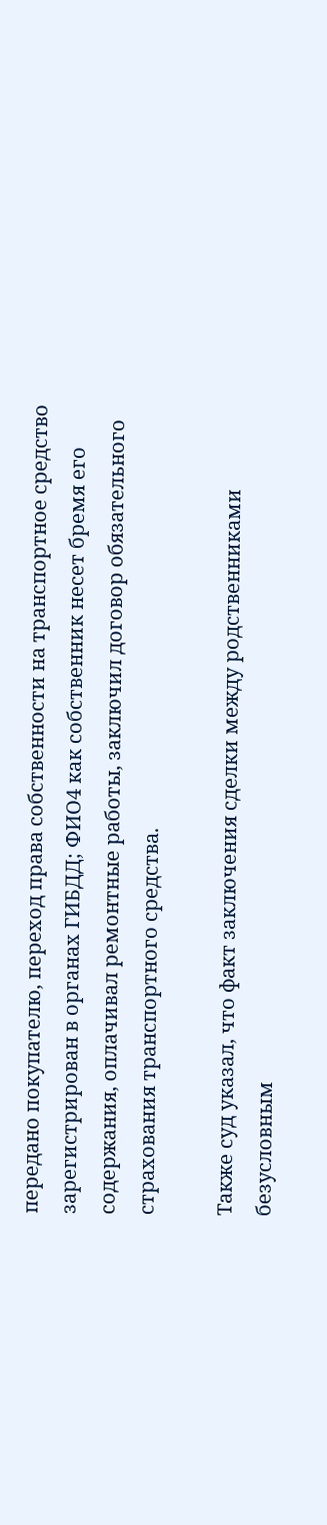передано покупателю, переход права собственности на транспортное средство зарегистрирован в органах ГИБДД; ФИО4 как собственник несет бремя его содержания, оплачивал ремонтные работы, заключил договор обязательного страхования транспортного средства.

Также суд указал, что факт заключения сделки между родственниками безусловным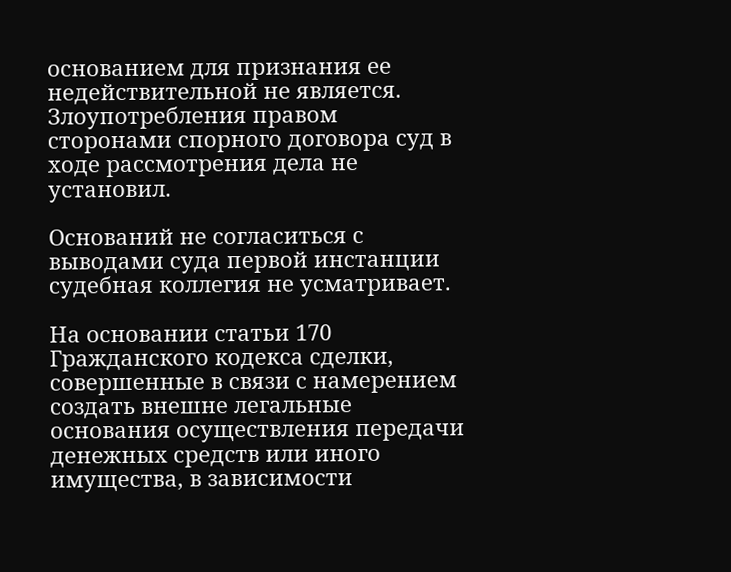основанием для признания ее недействительной не является. Злоупотребления правом сторонами спорного договора суд в ходе рассмотрения дела не установил.

Оснований не согласиться с выводами суда первой инстанции судебная коллегия не усматривает.

На основании статьи 170 Гражданского кодекса сделки, совершенные в связи с намерением создать внешне легальные основания осуществления передачи денежных средств или иного имущества, в зависимости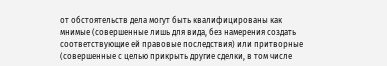от обстоятельств дела могут быть квалифицированы как мнимые (совершенные лишь для вида, без намерения создать соответствующие ей правовые последствия) или притворные (совершенные с целью прикрыть другие сделки, в том числе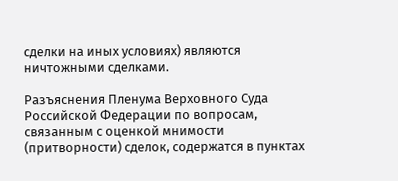сделки на иных условиях) являются ничтожными сделками.

Разъяснения Пленума Верховного Суда Российской Федерации по вопросам, связанным с оценкой мнимости (притворности) сделок, содержатся в пунктах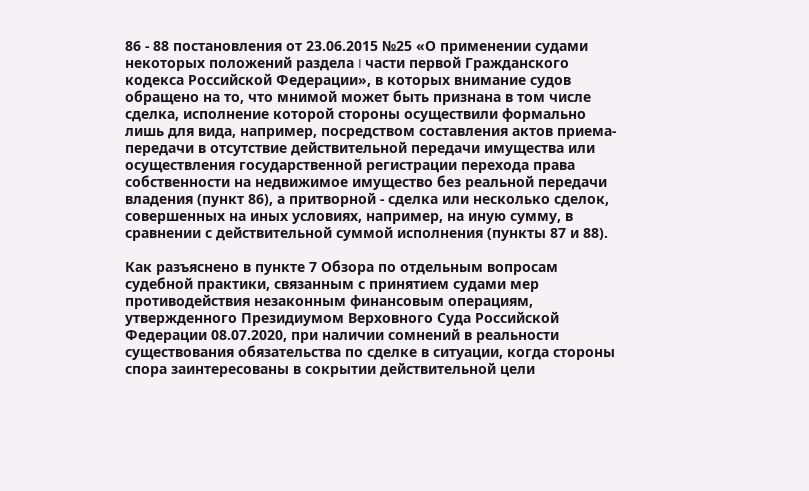86 - 88 постановления от 23.06.2015 №25 «О применении судами некоторых положений раздела I части первой Гражданского кодекса Российской Федерации», в которых внимание судов обращено на то, что мнимой может быть признана в том числе сделка, исполнение которой стороны осуществили формально лишь для вида, например, посредством составления актов приема-передачи в отсутствие действительной передачи имущества или осуществления государственной регистрации перехода права собственности на недвижимое имущество без реальной передачи владения (пункт 86), а притворной - сделка или несколько сделок, совершенных на иных условиях, например, на иную сумму, в сравнении с действительной суммой исполнения (пункты 87 и 88).

Как разъяснено в пункте 7 Обзора по отдельным вопросам судебной практики, связанным с принятием судами мер противодействия незаконным финансовым операциям, утвержденного Президиумом Верховного Суда Российской Федерации 08.07.2020, при наличии сомнений в реальности существования обязательства по сделке в ситуации, когда стороны спора заинтересованы в сокрытии действительной цели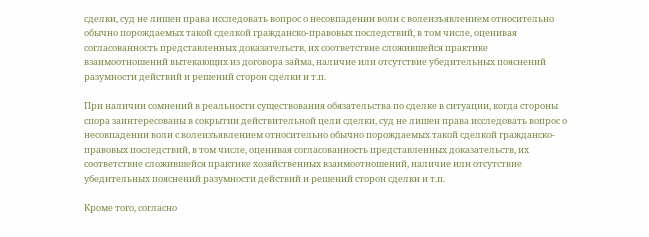сделки, суд не лишен права исследовать вопрос о несовпадении воли с волеизъявлением относительно обычно порождаемых такой сделкой гражданско-правовых последствий, в том числе, оценивая согласованность представленных доказательств, их соответствие сложившейся практике взаимоотношений вытекающих из договора займа, наличие или отсутствие убедительных пояснений разумности действий и решений сторон сделки и т.п.

При наличии сомнений в реальности существования обязательства по сделке в ситуации, когда стороны спора заинтересованы в сокрытии действительной цели сделки, суд не лишен права исследовать вопрос о несовпадении воли с волеизъявлением относительно обычно порождаемых такой сделкой гражданско-правовых последствий, в том числе, оценивая согласованность представленных доказательств, их соответствие сложившейся практике хозяйственных взаимоотношений, наличие или отсутствие убедительных пояснений разумности действий и решений сторон сделки и т.п.

Кроме того, согласно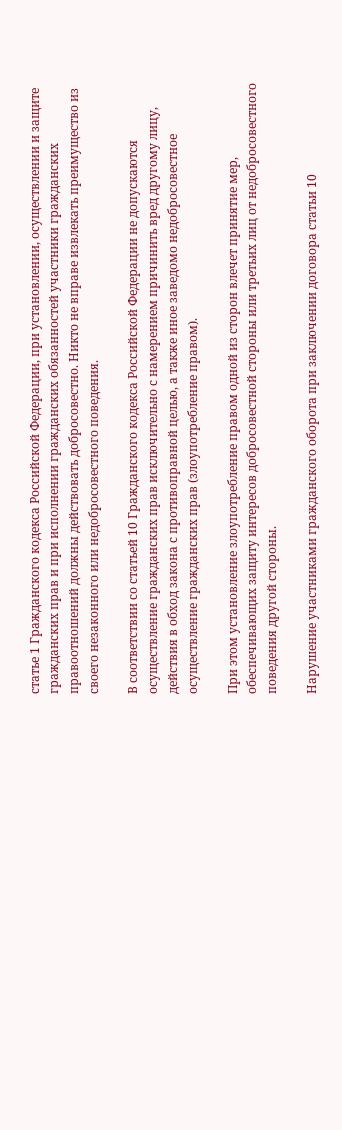статье 1 Гражданского кодекса Российской Федерации, при установлении, осуществлении и защите гражданских прав и при исполнении гражданских обязанностей участники гражданских правоотношений должны действовать добросовестно. Никто не вправе извлекать преимущество из своего незаконного или недобросовестного поведения.

В соответствии со статьей 10 Гражданского кодекса Российской Федерации не допускаются осуществление гражданских прав исключительно с намерением причинить вред другому лицу, действия в обход закона с противоправной целью, а также иное заведомо недобросовестное осуществление гражданских прав (злоупотребление правом).

При этом установление злоупотребление правом одной из сторон влечет принятие мер, обеспечивающих защиту интересов добросовестной стороны или третьих лиц от недобросовестного поведения другой стороны.

Нарушение участниками гражданского оборота при заключении договора статьи 10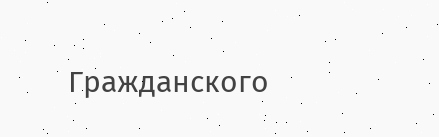Гражданского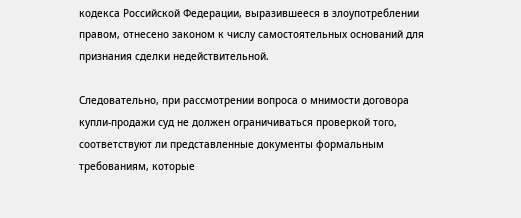кодекса Российской Федерации, выразившееся в злоупотреблении правом, отнесено законом к числу самостоятельных оснований для признания сделки недействительной.

Следовательно, при рассмотрении вопроса о мнимости договора купли-продажи суд не должен ограничиваться проверкой того, соответствуют ли представленные документы формальным требованиям, которые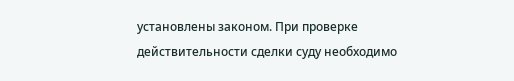установлены законом. При проверке действительности сделки суду необходимо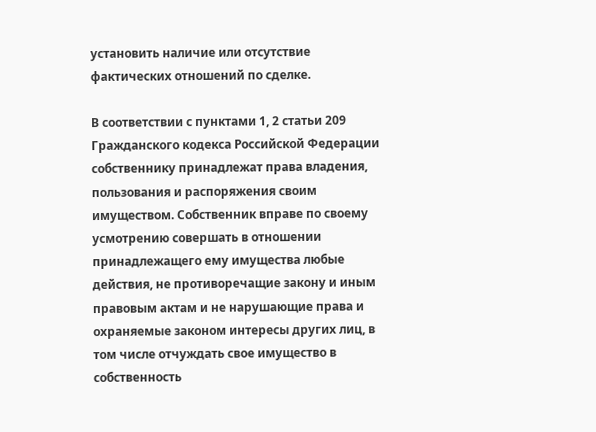установить наличие или отсутствие фактических отношений по сделке.

В соответствии с пунктами 1, 2 статьи 209 Гражданского кодекса Российской Федерации собственнику принадлежат права владения, пользования и распоряжения своим имуществом. Собственник вправе по своему усмотрению совершать в отношении принадлежащего ему имущества любые действия, не противоречащие закону и иным правовым актам и не нарушающие права и охраняемые законом интересы других лиц, в том числе отчуждать свое имущество в собственность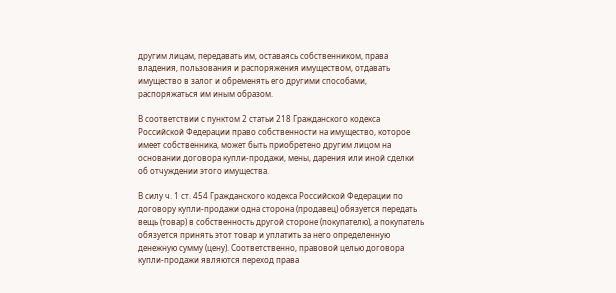другим лицам, передавать им, оставаясь собственником, права владения, пользования и распоряжения имуществом, отдавать имущество в залог и обременять его другими способами, распоряжаться им иным образом.

В соответствии с пунктом 2 статьи 218 Гражданского кодекса Российской Федерации право собственности на имущество, которое имеет собственника, может быть приобретено другим лицом на основании договора купли-продажи, мены, дарения или иной сделки об отчуждении этого имущества.

В силу ч. 1 ст. 454 Гражданского кодекса Российской Федерации по договору купли-продажи одна сторона (продавец) обязуется передать вещь (товар) в собственность другой стороне (покупателю), а покупатель обязуется принять этот товар и уплатить за него определенную денежную сумму (цену). Соответственно, правовой целью договора купли-продажи являются переход права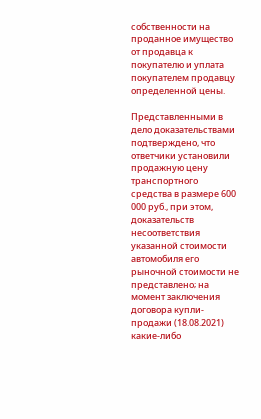собственности на проданное имущество от продавца к покупателю и уплата покупателем продавцу определенной цены.

Представленными в дело доказательствами подтверждено, что ответчики установили продажную цену транспортного средства в размере 600 000 руб., при этом, доказательств несоответствия указанной стоимости автомобиля его рыночной стоимости не представлено; на момент заключения договора купли-продажи (18.08.2021) какие-либо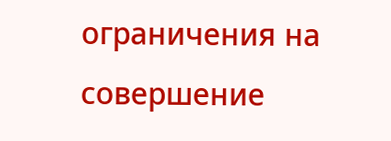ограничения на совершение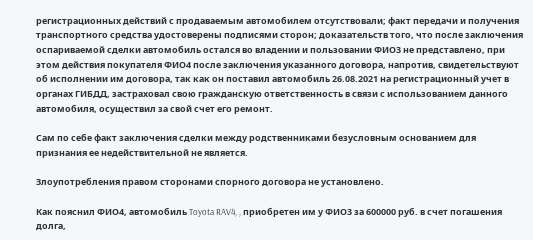регистрационных действий с продаваемым автомобилем отсутствовали; факт передачи и получения транспортного средства удостоверены подписями сторон; доказательств того, что после заключения оспариваемой сделки автомобиль остался во владении и пользовании ФИО3 не представлено, при этом действия покупателя ФИО4 после заключения указанного договора, напротив, свидетельствуют об исполнении им договора, так как он поставил автомобиль 26.08.2021 на регистрационный учет в органах ГИБДД, застраховал свою гражданскую ответственность в связи с использованием данного автомобиля, осуществил за свой счет его ремонт.

Сам по себе факт заключения сделки между родственниками безусловным основанием для признания ее недействительной не является.

Злоупотребления правом сторонами спорного договора не установлено.

Как пояснил ФИО4, автомобиль Toyota RAV4, , приобретен им у ФИО3 за 600000 руб. в счет погашения долга,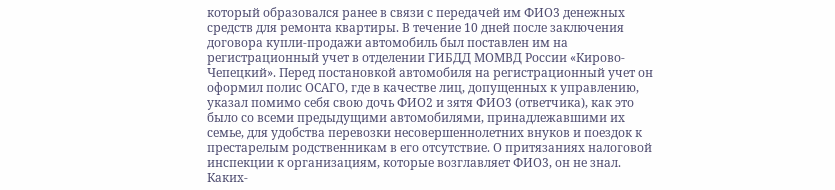который образовался ранее в связи с передачей им ФИО3 денежных средств для ремонта квартиры. В течение 10 дней после заключения договора купли-продажи автомобиль был поставлен им на регистрационный учет в отделении ГИБДД МОМВД России «Кирово-Чепецкий». Перед постановкой автомобиля на регистрационный учет он оформил полис ОСАГО, где в качестве лиц, допущенных к управлению, указал помимо себя свою дочь ФИО2 и зятя ФИО3 (ответчика), как это было со всеми предыдущими автомобилями, принадлежавшими их семье, для удобства перевозки несовершеннолетних внуков и поездок к престарелым родственникам в его отсутствие. О притязаниях налоговой инспекции к организациям, которые возглавляет ФИО3, он не знал. Каких-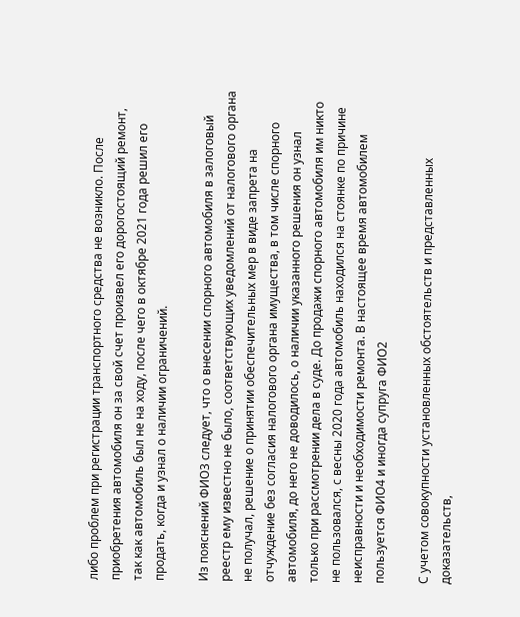либо проблем при регистрации транспортного средства не возникло. После приобретения автомобиля он за свой счет произвел его дорогостоящий ремонт, так как автомобиль был не на ходу, после чего в октябре 2021 года решил его продать, когда и узнал о наличии ограничений.

Из пояснений ФИО3 следует, что о внесении спорного автомобиля в залоговый реестр ему известно не было, соответствующих уведомлений от налогового органа не получал, решение о принятии обеспечительных мер в виде запрета на отчуждение без согласия налогового органа имущества, в том числе спорного автомобиля, до него не доводилось, о наличии указанного решения он узнал только при рассмотрении дела в суде. До продажи спорного автомобиля им никто не пользовался, с весны 2020 года автомобиль находился на стоянке по причине неисправности и необходимости ремонта. В настоящее время автомобилем пользуется ФИО4 и иногда супруга ФИО2

С учетом совокупности установленных обстоятельств и представленных доказательств,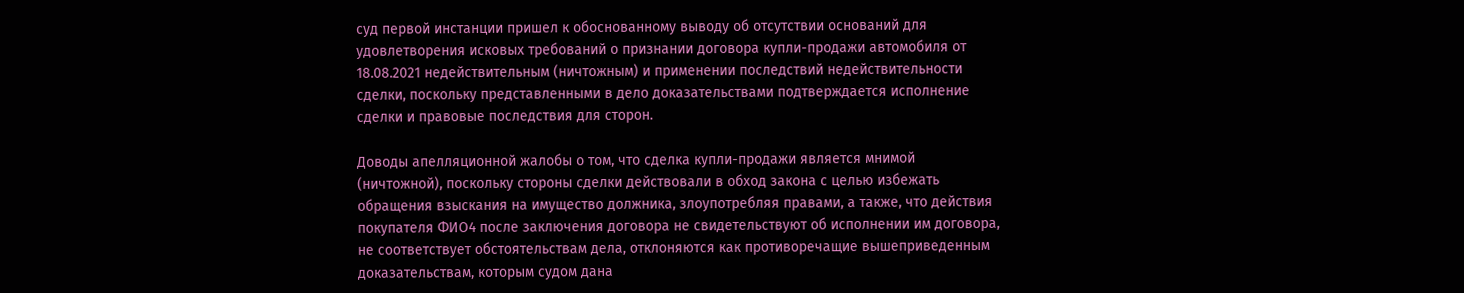суд первой инстанции пришел к обоснованному выводу об отсутствии оснований для удовлетворения исковых требований о признании договора купли-продажи автомобиля от 18.08.2021 недействительным (ничтожным) и применении последствий недействительности сделки, поскольку представленными в дело доказательствами подтверждается исполнение сделки и правовые последствия для сторон.

Доводы апелляционной жалобы о том, что сделка купли-продажи является мнимой (ничтожной), поскольку стороны сделки действовали в обход закона с целью избежать обращения взыскания на имущество должника, злоупотребляя правами, а также, что действия покупателя ФИО4 после заключения договора не свидетельствуют об исполнении им договора, не соответствует обстоятельствам дела, отклоняются как противоречащие вышеприведенным доказательствам, которым судом дана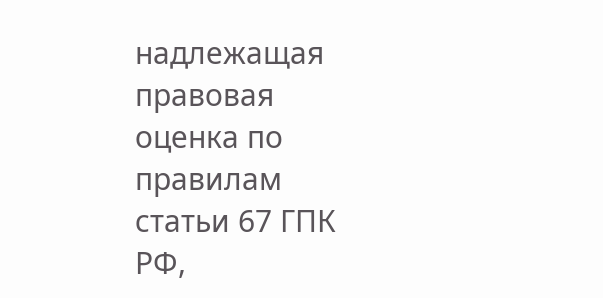надлежащая правовая оценка по правилам статьи 67 ГПК РФ,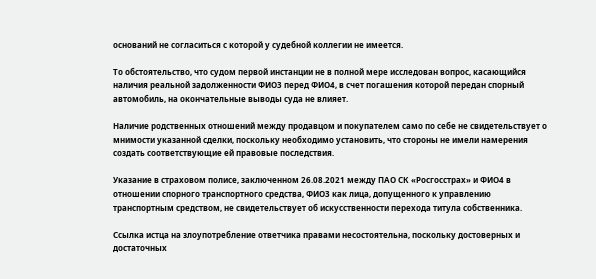оснований не согласиться с которой у судебной коллегии не имеется.

То обстоятельство, что судом первой инстанции не в полной мере исследован вопрос, касающийся наличия реальной задолженности ФИО3 перед ФИО4, в счет погашения которой передан спорный автомобиль, на окончательные выводы суда не влияет.

Наличие родственных отношений между продавцом и покупателем само по себе не свидетельствует о мнимости указанной сделки, поскольку необходимо установить, что стороны не имели намерения создать соответствующие ей правовые последствия.

Указание в страховом полисе, заключенном 26.08.2021 между ПАО СК «Росгосстрах» и ФИО4 в отношении спорного транспортного средства, ФИО3 как лица, допущенного к управлению транспортным средством, не свидетельствует об искусственности перехода титула собственника.

Ссылка истца на злоупотребление ответчика правами несостоятельна, поскольку достоверных и достаточных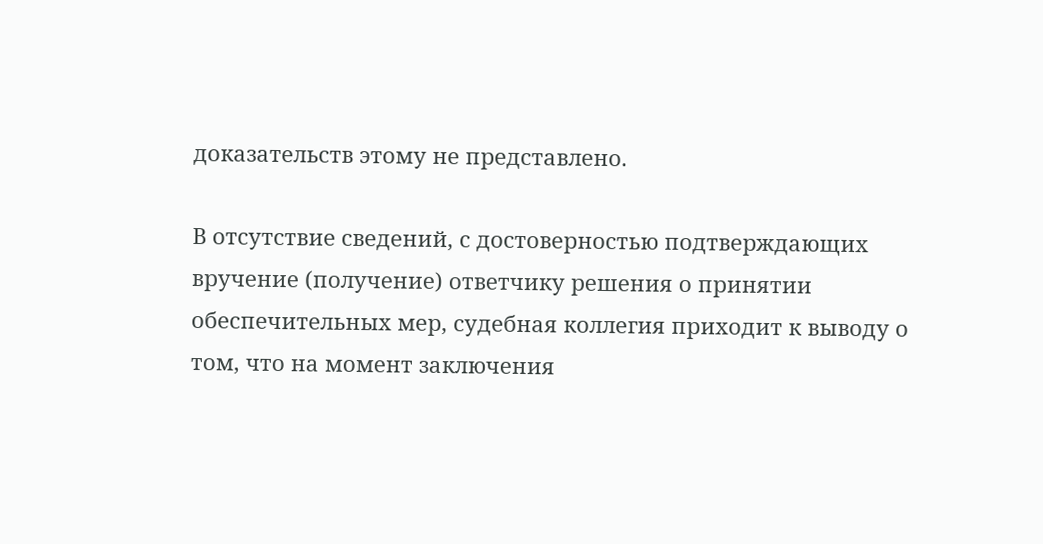доказательств этому не представлено.

В отсутствие сведений, с достоверностью подтверждающих вручение (получение) ответчику решения о принятии обеспечительных мер, судебная коллегия приходит к выводу о том, что на момент заключения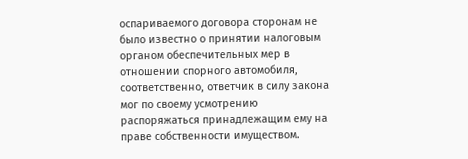оспариваемого договора сторонам не было известно о принятии налоговым органом обеспечительных мер в отношении спорного автомобиля, соответственно, ответчик в силу закона мог по своему усмотрению распоряжаться принадлежащим ему на праве собственности имуществом.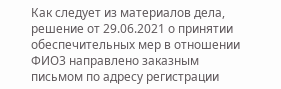Как следует из материалов дела, решение от 29.06.2021 о принятии обеспечительных мер в отношении ФИО3 направлено заказным письмом по адресу регистрации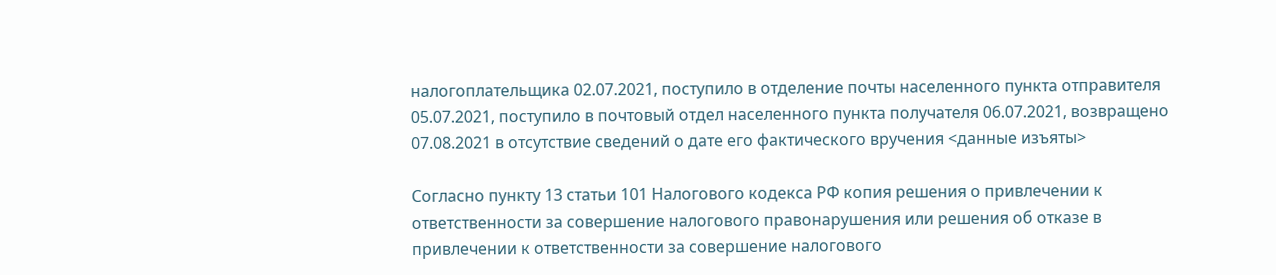налогоплательщика 02.07.2021, поступило в отделение почты населенного пункта отправителя 05.07.2021, поступило в почтовый отдел населенного пункта получателя 06.07.2021, возвращено 07.08.2021 в отсутствие сведений о дате его фактического вручения <данные изъяты>

Согласно пункту 13 статьи 101 Налогового кодекса РФ копия решения о привлечении к ответственности за совершение налогового правонарушения или решения об отказе в привлечении к ответственности за совершение налогового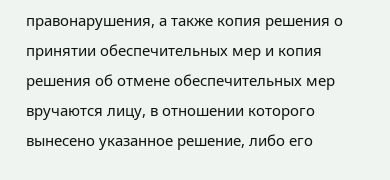правонарушения, а также копия решения о принятии обеспечительных мер и копия решения об отмене обеспечительных мер вручаются лицу, в отношении которого вынесено указанное решение, либо его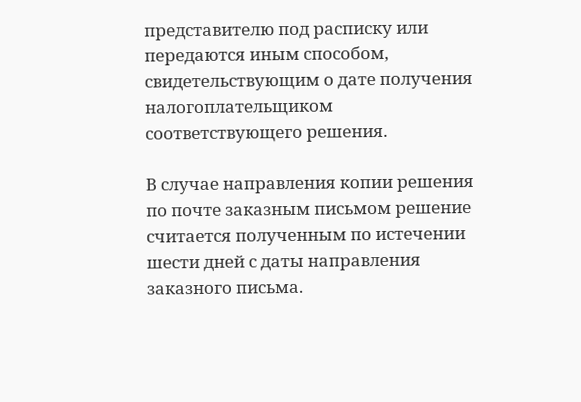представителю под расписку или передаются иным способом, свидетельствующим о дате получения налогоплательщиком соответствующего решения.

В случае направления копии решения по почте заказным письмом решение считается полученным по истечении шести дней с даты направления заказного письма.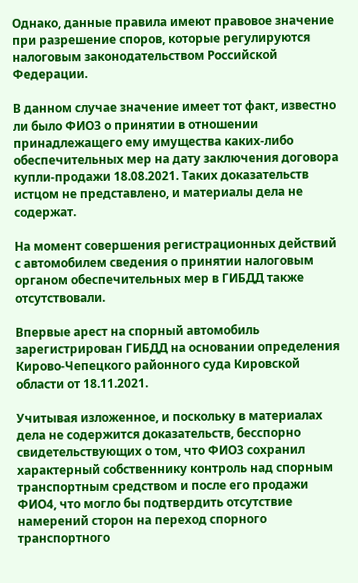Однако, данные правила имеют правовое значение при разрешение споров, которые регулируются налоговым законодательством Российской Федерации.

В данном случае значение имеет тот факт, известно ли было ФИО3 о принятии в отношении принадлежащего ему имущества каких-либо обеспечительных мер на дату заключения договора купли-продажи 18.08.2021. Таких доказательств истцом не представлено, и материалы дела не содержат.

На момент совершения регистрационных действий с автомобилем сведения о принятии налоговым органом обеспечительных мер в ГИБДД также отсутствовали.

Впервые арест на спорный автомобиль зарегистрирован ГИБДД на основании определения Кирово-Чепецкого районного суда Кировской области от 18.11.2021.

Учитывая изложенное, и поскольку в материалах дела не содержится доказательств, бесспорно свидетельствующих о том, что ФИО3 сохранил характерный собственнику контроль над спорным транспортным средством и после его продажи ФИО4, что могло бы подтвердить отсутствие намерений сторон на переход спорного транспортного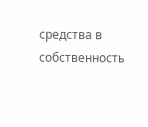средства в собственность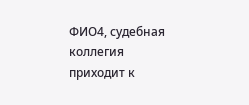ФИО4, судебная коллегия приходит к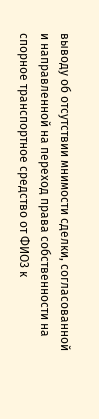выводу об отсутствии мнимости сделки, согласованной и направленной на переход права собственности на спорное транспортное средство от ФИО3 к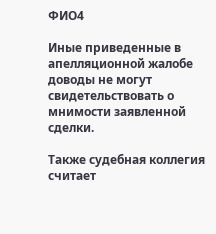ФИО4

Иные приведенные в апелляционной жалобе доводы не могут свидетельствовать о мнимости заявленной сделки.

Также судебная коллегия считает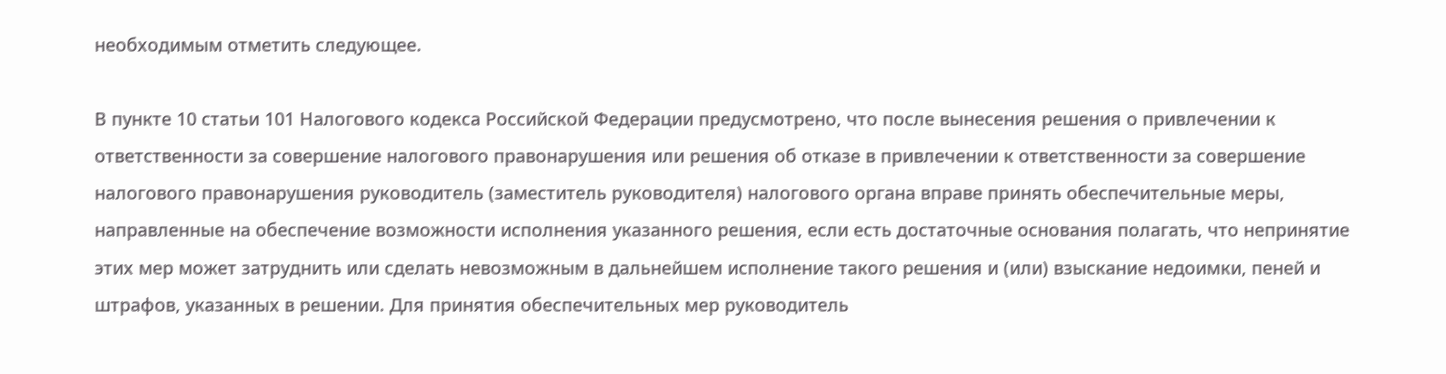необходимым отметить следующее.

В пункте 10 статьи 101 Налогового кодекса Российской Федерации предусмотрено, что после вынесения решения о привлечении к ответственности за совершение налогового правонарушения или решения об отказе в привлечении к ответственности за совершение налогового правонарушения руководитель (заместитель руководителя) налогового органа вправе принять обеспечительные меры, направленные на обеспечение возможности исполнения указанного решения, если есть достаточные основания полагать, что непринятие этих мер может затруднить или сделать невозможным в дальнейшем исполнение такого решения и (или) взыскание недоимки, пеней и штрафов, указанных в решении. Для принятия обеспечительных мер руководитель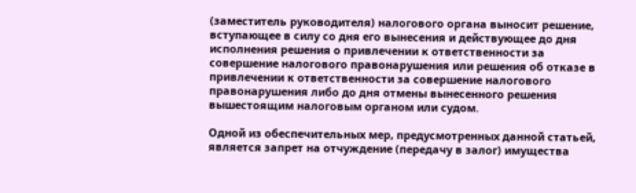(заместитель руководителя) налогового органа выносит решение, вступающее в силу со дня его вынесения и действующее до дня исполнения решения о привлечении к ответственности за совершение налогового правонарушения или решения об отказе в привлечении к ответственности за совершение налогового правонарушения либо до дня отмены вынесенного решения вышестоящим налоговым органом или судом.

Одной из обеспечительных мер, предусмотренных данной статьей, является запрет на отчуждение (передачу в залог) имущества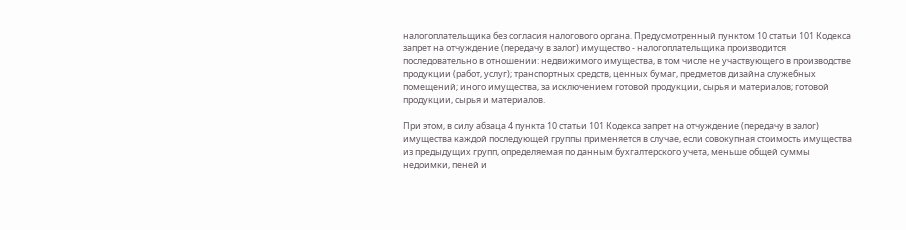налогоплательщика без согласия налогового органа. Предусмотренный пунктом 10 статьи 101 Кодекса запрет на отчуждение (передачу в залог) имущество - налогоплательщика производится последовательно в отношении: недвижимого имущества, в том числе не участвующего в производстве продукции (работ, услуг); транспортных средств, ценных бумаг, предметов дизайна служебных помещений; иного имущества, за исключением готовой продукции, сырья и материалов; готовой продукции, сырья и материалов.

При этом, в силу абзаца 4 пункта 10 статьи 101 Кодекса запрет на отчуждение (передачу в залог) имущества каждой последующей группы применяется в случае, если совокупная стоимость имущества из предыдущих групп, определяемая по данным бухгалтерского учета, меньше общей суммы недоимки, пеней и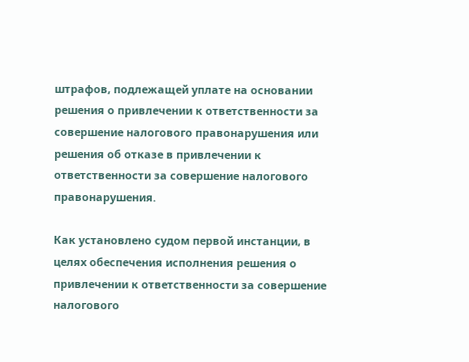штрафов, подлежащей уплате на основании решения о привлечении к ответственности за совершение налогового правонарушения или решения об отказе в привлечении к ответственности за совершение налогового правонарушения.

Как установлено судом первой инстанции, в целях обеспечения исполнения решения о привлечении к ответственности за совершение налогового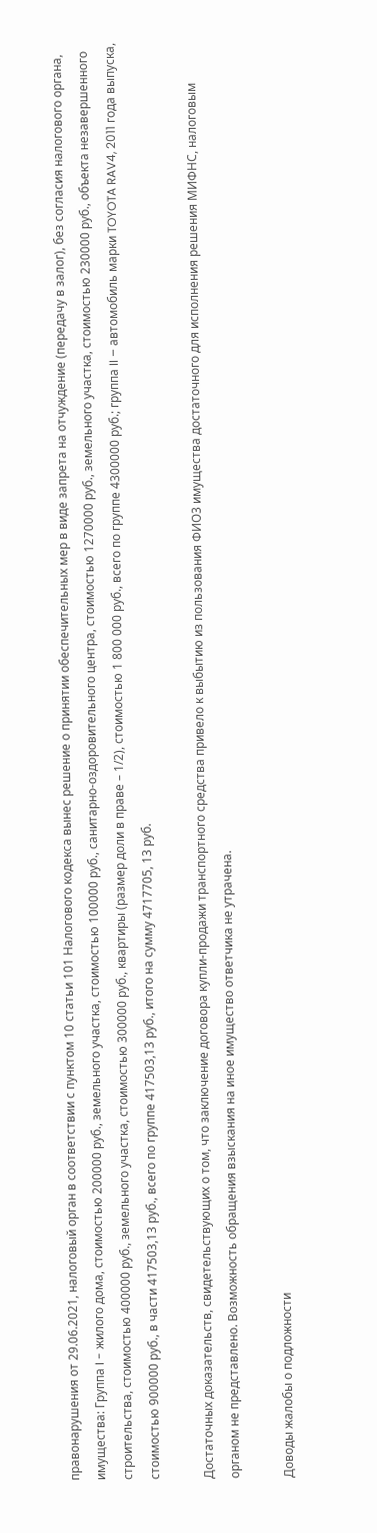правонарушения от 29.06.2021, налоговый орган в соответствии с пунктом 10 статьи 101 Налогового кодекса вынес решение о принятии обеспечительных мер в виде запрета на отчуждение (передачу в залог), без согласия налогового органа, имущества: Группа I - жилого дома, стоимостью 200000 руб., земельного участка, стоимостью 100000 руб., санитарно-оздоровительного центра, стоимостью 1270000 руб., земельного участка, стоимостью 230000 руб., объекта незавершенного строительства, стоимостью 400000 руб., земельного участка, стоимостью 300000 руб., квартиры (размер доли в праве – 1/2), стоимостью 1 800 000 руб., всего по группе 4300000 руб.; группа II – автомобиль марки TOYOTA RAV4, 2011 года выпуска, стоимостью 900000 руб., в части 417503,13 руб., всего по группе 417503,13 руб., итого на сумму 4717705, 13 руб.

Достаточных доказательств, свидетельствующих о том, что заключение договора купли-продажи транспортного средства привело к выбытию из пользования ФИО3 имущества достаточного для исполнения решения МИФНС, налоговым органом не представлено. Возможность обращения взыскания на иное имущество ответчика не утрачена.

Доводы жалобы о подложности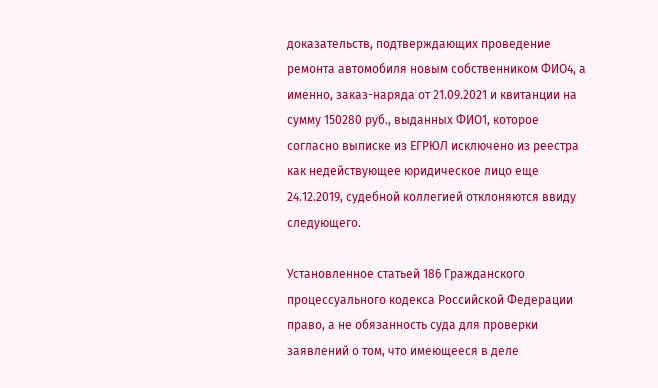доказательств, подтверждающих проведение ремонта автомобиля новым собственником ФИО4, а именно, заказ-наряда от 21.09.2021 и квитанции на сумму 150280 руб., выданных ФИО1, которое согласно выписке из ЕГРЮЛ исключено из реестра как недействующее юридическое лицо еще 24.12.2019, судебной коллегией отклоняются ввиду следующего.

Установленное статьей 186 Гражданского процессуального кодекса Российской Федерации право, а не обязанность суда для проверки заявлений о том, что имеющееся в деле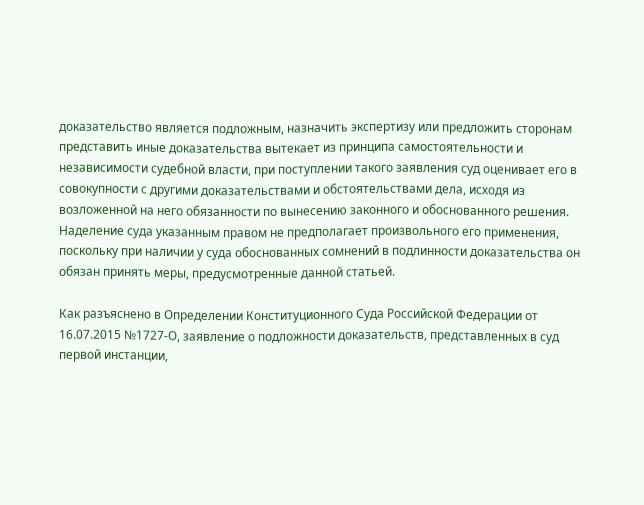доказательство является подложным, назначить экспертизу или предложить сторонам представить иные доказательства вытекает из принципа самостоятельности и независимости судебной власти, при поступлении такого заявления суд оценивает его в совокупности с другими доказательствами и обстоятельствами дела, исходя из возложенной на него обязанности по вынесению законного и обоснованного решения. Наделение суда указанным правом не предполагает произвольного его применения, поскольку при наличии у суда обоснованных сомнений в подлинности доказательства он обязан принять меры, предусмотренные данной статьей.

Как разъяснено в Определении Конституционного Суда Российской Федерации от 16.07.2015 №1727-О, заявление о подложности доказательств, представленных в суд первой инстанции,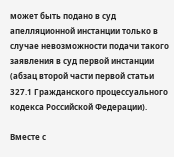может быть подано в суд апелляционной инстанции только в случае невозможности подачи такого заявления в суд первой инстанции (абзац второй части первой статьи 327.1 Гражданского процессуального кодекса Российской Федерации).

Вместе с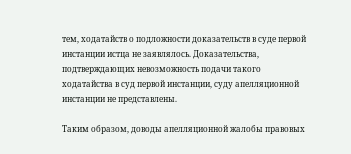тем, ходатайств о подложности доказательств в суде первой инстанции истца не заявлялось. Доказательства, подтверждающих невозможность подачи такого ходатайства в суд первой инстанции, суду апелляционной инстанции не представлены.

Таким образом, доводы апелляционной жалобы правовых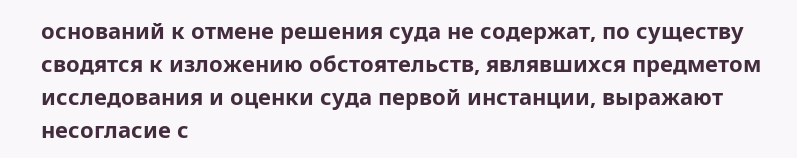оснований к отмене решения суда не содержат, по существу сводятся к изложению обстоятельств, являвшихся предметом исследования и оценки суда первой инстанции, выражают несогласие с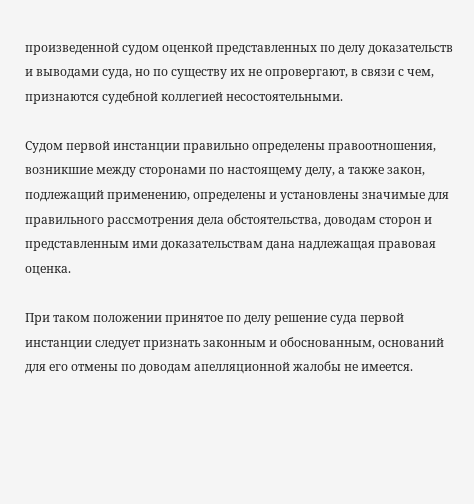произведенной судом оценкой представленных по делу доказательств и выводами суда, но по существу их не опровергают, в связи с чем, признаются судебной коллегией несостоятельными.

Судом первой инстанции правильно определены правоотношения, возникшие между сторонами по настоящему делу, а также закон, подлежащий применению, определены и установлены значимые для правильного рассмотрения дела обстоятельства, доводам сторон и представленным ими доказательствам дана надлежащая правовая оценка.

При таком положении принятое по делу решение суда первой инстанции следует признать законным и обоснованным, оснований для его отмены по доводам апелляционной жалобы не имеется.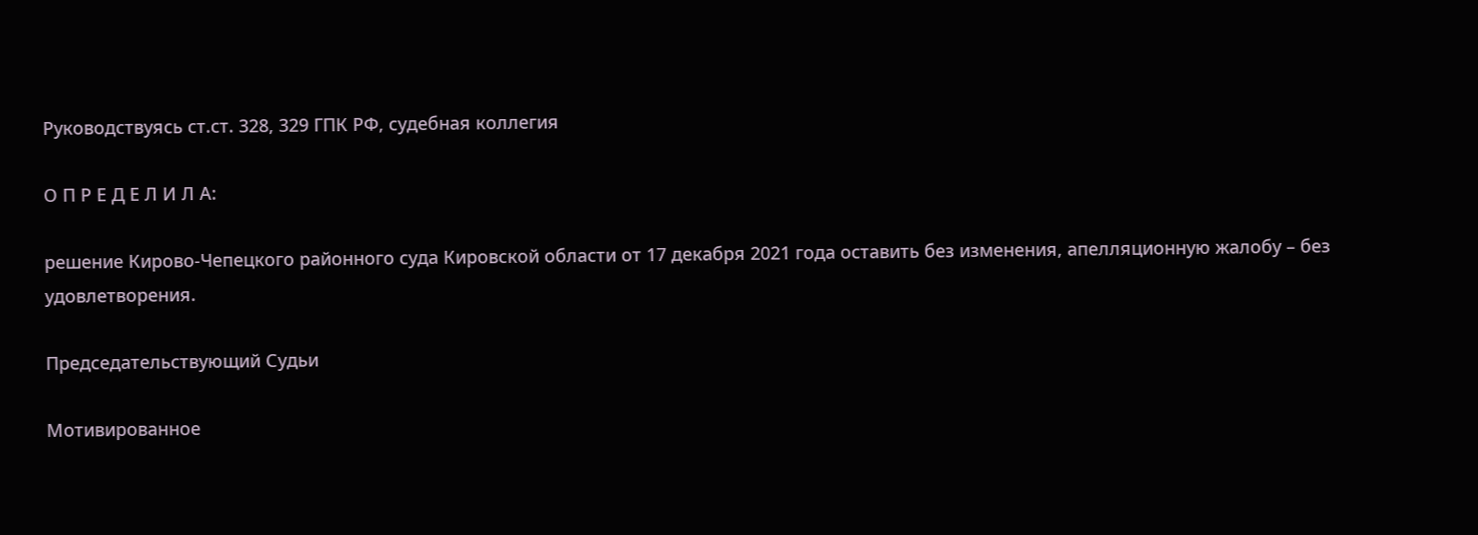Руководствуясь ст.ст. 328, 329 ГПК РФ, судебная коллегия

О П Р Е Д Е Л И Л А:

решение Кирово-Чепецкого районного суда Кировской области от 17 декабря 2021 года оставить без изменения, апелляционную жалобу – без удовлетворения.

Председательствующий Судьи

Мотивированное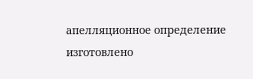апелляционное определение изготовлено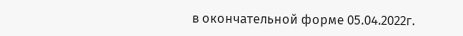в окончательной форме 05.04.2022г.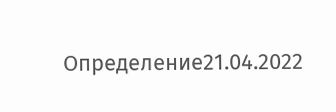Определение21.04.2022